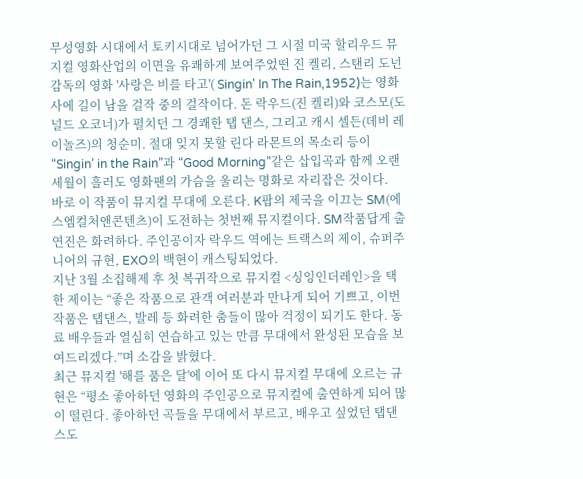무성영화 시대에서 토키시대로 넘어가던 그 시절 미국 할리우드 뮤지컬 영화산업의 이면을 유쾌하게 보여주었떤 진 켈리, 스탠리 도넌 감독의 영화 '사랑은 비를 타고'( Singin' In The Rain,1952)는 영화사에 길이 남을 걸작 중의 걸작이다. 돈 락우드(진 켈리)와 코스모(도널드 오코너)가 펼치던 그 경쾌한 탭 댄스, 그리고 캐시 셀든(데비 레이놀즈)의 청순미. 절대 잊지 못할 린다 라몬트의 목소리 등이 “Singin’ in the Rain”과 “Good Morning”같은 삽입곡과 함께 오랜 세월이 흘러도 영화팬의 가슴을 울리는 명화로 자리잡은 것이다.
바로 이 작품이 뮤지컬 무대에 오른다. K팝의 제국을 이끄는 SM(에스엠컬처앤콘텐츠)이 도전하는 첫번째 뮤지컬이다. SM작품답게 출연진은 화려하다. 주인공이자 락우드 역에는 트랙스의 제이, 슈퍼주니어의 규현, EXO의 백현이 캐스팅되었다.
지난 3월 소집해제 후 첫 복귀작으로 뮤지컬 <싱잉인더레인>을 택한 제이는 “좋은 작품으로 관객 여러분과 만나게 되어 기쁘고, 이번 작품은 탭댄스, 발레 등 화려한 춤들이 많아 걱정이 되기도 한다. 동료 배우들과 열심히 연습하고 있는 만큼 무대에서 완성된 모습을 보여드리겠다.”며 소감을 밝혔다.
최근 뮤지컬 '해를 품은 달'에 이어 또 다시 뮤지컬 무대에 오르는 규현은 “평소 좋아하던 영화의 주인공으로 뮤지컬에 출연하게 되어 많이 떨린다. 좋아하던 곡들을 무대에서 부르고, 배우고 싶었던 탭댄스도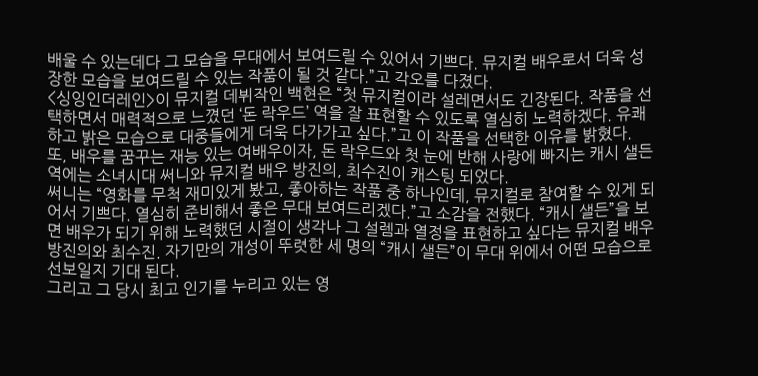배울 수 있는데다 그 모습을 무대에서 보여드릴 수 있어서 기쁘다. 뮤지컬 배우로서 더욱 성장한 모습을 보여드릴 수 있는 작품이 될 것 같다.”고 각오를 다졌다.
<싱잉인더레인>이 뮤지컬 데뷔작인 백현은 “첫 뮤지컬이라 설레면서도 긴장된다. 작품을 선택하면서 매력적으로 느꼈던 ‘돈 락우드’ 역을 잘 표현할 수 있도록 열심히 노력하겠다. 유쾌하고 밝은 모습으로 대중들에게 더욱 다가가고 싶다.”고 이 작품을 선택한 이유를 밝혔다.
또, 배우를 꿈꾸는 재능 있는 여배우이자, 돈 락우드와 첫 눈에 반해 사랑에 빠지는 캐시 샐든 역에는 소녀시대 써니와 뮤지컬 배우 방진의, 최수진이 캐스팅 되었다.
써니는 “영화를 무척 재미있게 봤고, 좋아하는 작품 중 하나인데, 뮤지컬로 참여할 수 있게 되어서 기쁘다. 열심히 준비해서 좋은 무대 보여드리겠다.”고 소감을 전했다. “캐시 샐든”을 보면 배우가 되기 위해 노력했던 시절이 생각나 그 설렘과 열정을 표현하고 싶다는 뮤지컬 배우 방진의와 최수진. 자기만의 개성이 뚜렷한 세 명의 “캐시 샐든”이 무대 위에서 어떤 모습으로 선보일지 기대 된다.
그리고 그 당시 최고 인기를 누리고 있는 영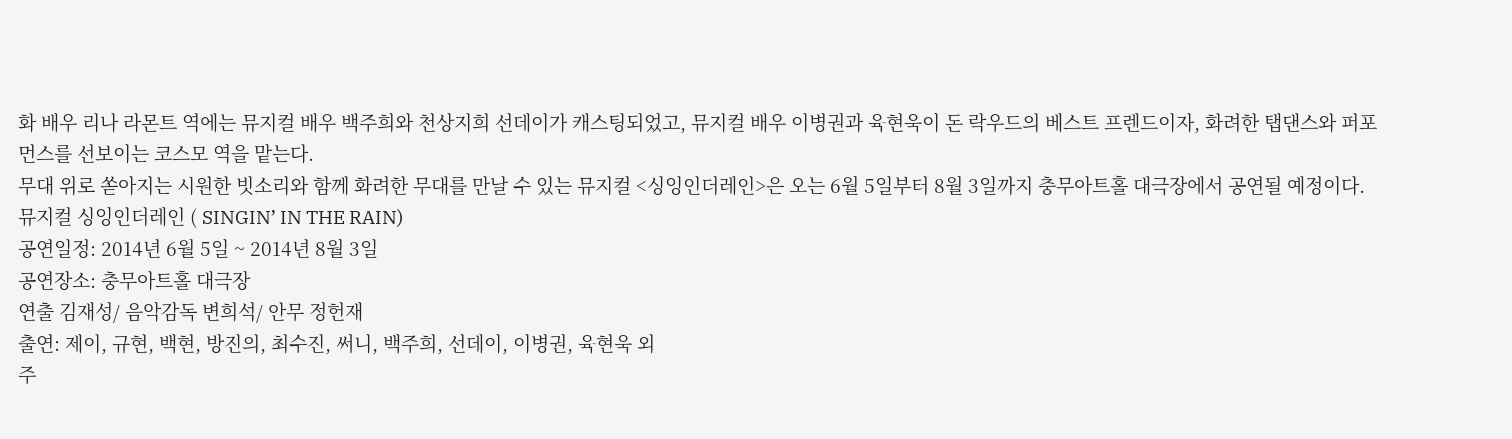화 배우 리나 라몬트 역에는 뮤지컬 배우 백주희와 천상지희 선데이가 캐스팅되었고, 뮤지컬 배우 이병권과 육현욱이 돈 락우드의 베스트 프렌드이자, 화려한 탭댄스와 퍼포먼스를 선보이는 코스모 역을 맡는다.
무대 위로 쏟아지는 시원한 빗소리와 함께 화려한 무대를 만날 수 있는 뮤지컬 <싱잉인더레인>은 오는 6월 5일부터 8월 3일까지 충무아트홀 대극장에서 공연될 예정이다.
뮤지컬 싱잉인더레인 ( SINGIN’ IN THE RAIN)
공연일정: 2014년 6월 5일 ~ 2014년 8월 3일
공연장소: 충무아트홀 대극장
연출 김재성/ 음악감독 변희석/ 안무 정헌재
출연: 제이, 규현, 백현, 방진의, 최수진, 써니, 백주희, 선데이, 이병권, 육현욱 외
주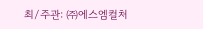최/주관: ㈜에스엠컬처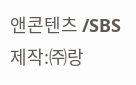앤콘텐츠 /SBS 제작:㈜랑